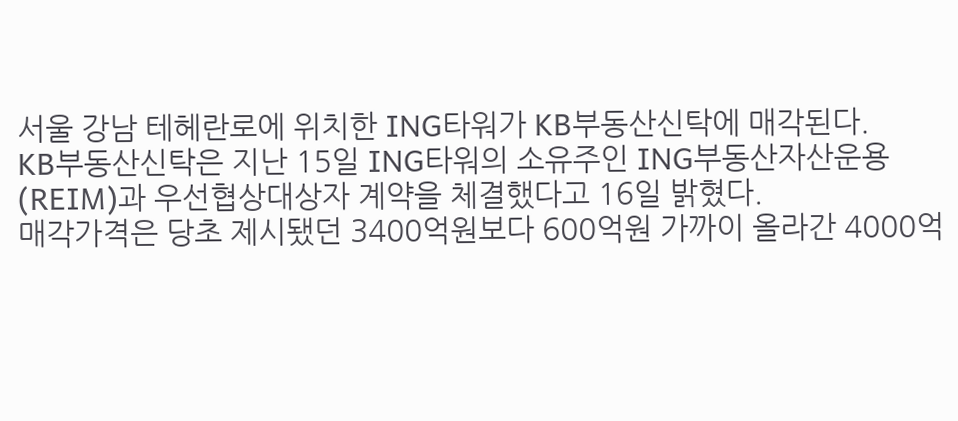서울 강남 테헤란로에 위치한 ING타워가 KB부동산신탁에 매각된다.
KB부동산신탁은 지난 15일 ING타워의 소유주인 ING부동산자산운용(REIM)과 우선협상대상자 계약을 체결했다고 16일 밝혔다.
매각가격은 당초 제시됐던 3400억원보다 600억원 가까이 올라간 4000억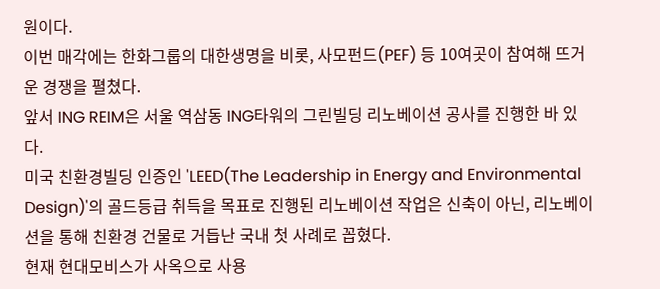원이다.
이번 매각에는 한화그룹의 대한생명을 비롯, 사모펀드(PEF) 등 10여곳이 참여해 뜨거운 경쟁을 펼쳤다.
앞서 ING REIM은 서울 역삼동 ING타워의 그린빌딩 리노베이션 공사를 진행한 바 있다.
미국 친환경빌딩 인증인 'LEED(The Leadership in Energy and Environmental Design)'의 골드등급 취득을 목표로 진행된 리노베이션 작업은 신축이 아닌, 리노베이션을 통해 친환경 건물로 거듭난 국내 첫 사례로 꼽혔다.
현재 현대모비스가 사옥으로 사용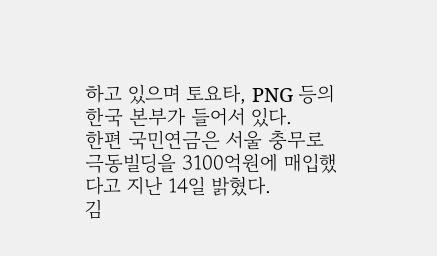하고 있으며 토요타, PNG 등의 한국 본부가 들어서 있다.
한편 국민연금은 서울 충무로 극동빌딩을 3100억원에 매입했다고 지난 14일 밝혔다.
김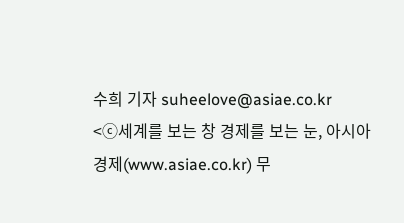수희 기자 suheelove@asiae.co.kr
<ⓒ세계를 보는 창 경제를 보는 눈, 아시아경제(www.asiae.co.kr) 무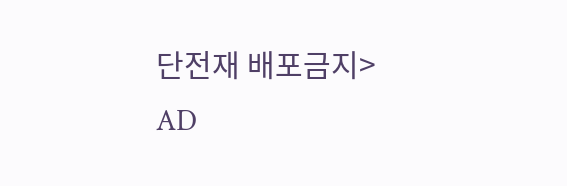단전재 배포금지>
AD